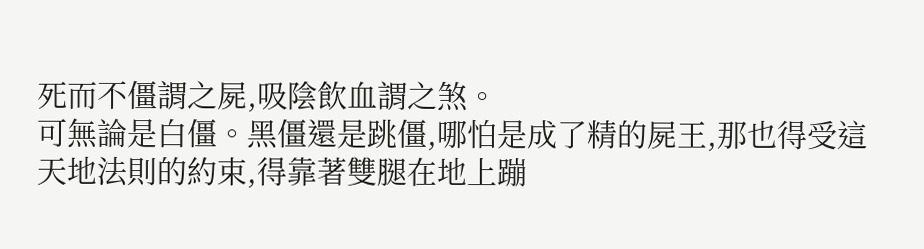死而不僵謂之屍,吸陰飲血謂之煞。
可無論是白僵。黑僵還是跳僵,哪怕是成了精的屍王,那也得受這天地法則的約束,得靠著雙腿在地上蹦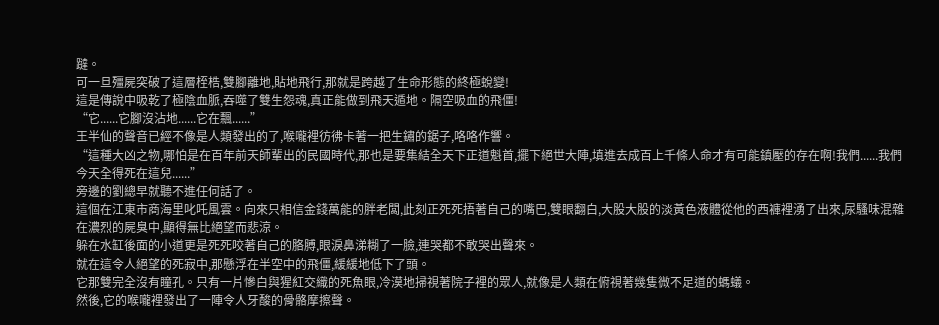躂。
可一旦殭屍突破了這層桎梏,雙腳離地,貼地飛行,那就是跨越了生命形態的終極蛻變!
這是傳說中吸乾了極陰血脈,吞噬了雙生怨魂,真正能做到飛天遁地。隔空吸血的飛僵!
“它......它腳沒沾地......它在飄......”
王半仙的聲音已經不像是人類發出的了,喉嚨裡彷彿卡著一把生鏽的鋸子,咯咯作響。
“這種大凶之物,哪怕是在百年前天師輩出的民國時代,那也是要集結全天下正道魁首,擺下絕世大陣,填進去成百上千條人命才有可能鎮壓的存在啊!我們......我們今天全得死在這兒......”
旁邊的劉總早就聽不進任何話了。
這個在江東市商海里叱吒風雲。向來只相信金錢萬能的胖老闆,此刻正死死捂著自己的嘴巴,雙眼翻白,大股大股的淡黃色液體從他的西褲裡湧了出來,尿騷味混雜在濃烈的屍臭中,顯得無比絕望而悲涼。
躲在水缸後面的小道更是死死咬著自己的胳膊,眼淚鼻涕糊了一臉,連哭都不敢哭出聲來。
就在這令人絕望的死寂中,那懸浮在半空中的飛僵,緩緩地低下了頭。
它那雙完全沒有瞳孔。只有一片慘白與猩紅交織的死魚眼,冷漠地掃視著院子裡的眾人,就像是人類在俯視著幾隻微不足道的螞蟻。
然後,它的喉嚨裡發出了一陣令人牙酸的骨骼摩擦聲。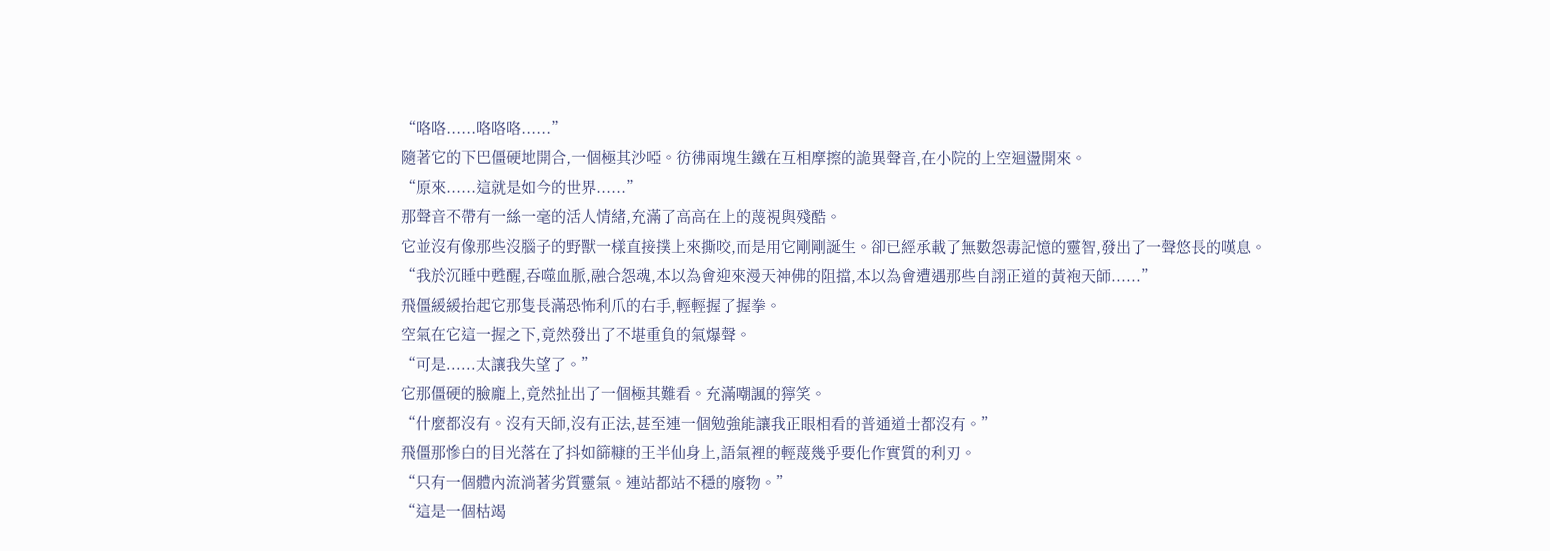“咯咯......咯咯咯......”
隨著它的下巴僵硬地開合,一個極其沙啞。彷彿兩塊生鐵在互相摩擦的詭異聲音,在小院的上空迴盪開來。
“原來......這就是如今的世界......”
那聲音不帶有一絲一毫的活人情緒,充滿了高高在上的蔑視與殘酷。
它並沒有像那些沒腦子的野獸一樣直接撲上來撕咬,而是用它剛剛誕生。卻已經承載了無數怨毒記憶的靈智,發出了一聲悠長的嘆息。
“我於沉睡中甦醒,吞噬血脈,融合怨魂,本以為會迎來漫天神佛的阻擋,本以為會遭遇那些自詡正道的黃袍天師......”
飛僵緩緩抬起它那隻長滿恐怖利爪的右手,輕輕握了握拳。
空氣在它這一握之下,竟然發出了不堪重負的氣爆聲。
“可是......太讓我失望了。”
它那僵硬的臉龐上,竟然扯出了一個極其難看。充滿嘲諷的獰笑。
“什麼都沒有。沒有天師,沒有正法,甚至連一個勉強能讓我正眼相看的普通道士都沒有。”
飛僵那慘白的目光落在了抖如篩糠的王半仙身上,語氣裡的輕蔑幾乎要化作實質的利刃。
“只有一個體內流淌著劣質靈氣。連站都站不穩的廢物。”
“這是一個枯竭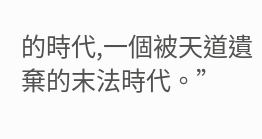的時代,一個被天道遺棄的末法時代。”